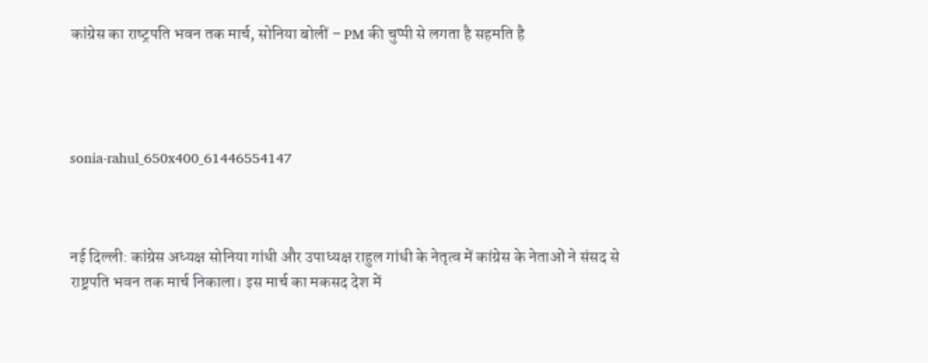कांग्रेस का राष्‍ट्रपति भवन तक मार्च, सोनिया बोलीं – PM की चुप्पी से लगता है सहमति है




sonia-rahul_650x400_61446554147



नई दिल्ली: कांग्रेस अध्यक्ष सोनिया गांधी और उपाध्यक्ष राहुल गांधी के नेतृत्व में कांग्रेस के नेताओं ने संसद से राष्ट्रपति भवन तक मार्च निकाला। इस मार्च का मकसद देश में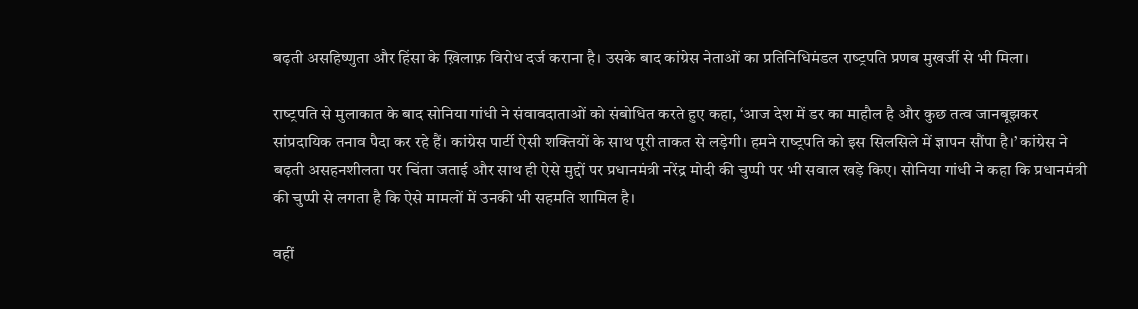बढ़ती असहिष्णुता और हिंसा के ख़िलाफ़ विरोध दर्ज कराना है। उसके बाद कांग्रेस नेताओं का प्रतिनिधिमंडल राष्‍ट्रपति प्रणब मुखर्जी से भी मिला।

राष्‍ट्रपति से मुलाकात के बाद सोनिया गांधी ने संवावदाताओं को संबोधित करते हुए कहा, ‘आज देश में डर का माहौल है और कुछ तत्‍व जानबूझकर सांप्रदायिक तनाव पैदा कर रहे हैं। कांग्रेस पार्टी ऐसी शक्तियों के साथ पूरी ताकत से लड़ेगी। हमने राष्‍ट्रपति को इस सिलसिले में ज्ञापन सौंपा है।’ कांग्रेस ने बढ़ती असहनशीलता पर चिंता जताई और साथ ही ऐसे मुद्दों पर प्रधानमंत्री नरेंद्र मोदी की चुप्‍पी पर भी सवाल खड़े किए। सोनिया गांधी ने कहा कि प्रधानमंत्री की चुप्‍पी से लगता है कि ऐसे मामलों में उनकी भी सहमति शामिल है।

वहीं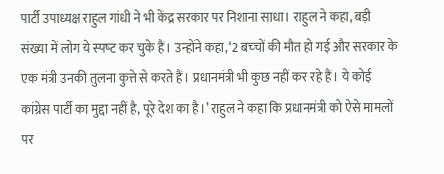पार्टी उपाध्यक्ष राहुल गांधी ने भी केंद्र सरकार पर निशाना साधा। राहुल ने कहा, बड़ी संख्‍या में लोग ये स्‍पष्‍ट कर चुके हैं। उन्‍होंने कहा, ‘2 बच्‍चों की मौत हो गई और सरकार के एक मंत्री उनकी तुलना कुत्ते से करते हैं। प्रधानमंत्री भी कुछ नहीं कर रहे हैं। ये कोई कांग्रेस पार्टी का मुद्दा नहीं है, पूरे देश का है।’ राहुल ने कहा कि प्रधानमंत्री को ऐसे मामलों पर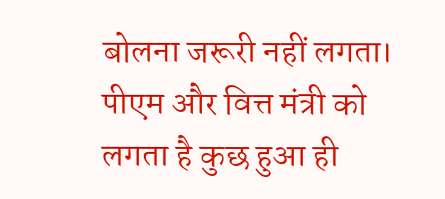बोलना जरूरी नहीं लगता। पीएम और वित्त मंत्री को लगता है कुछ हुआ ही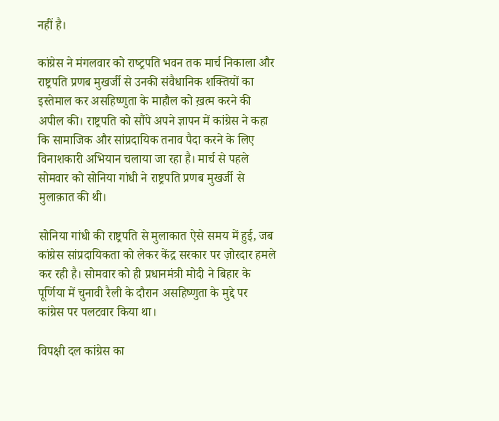नहीं है।

कांग्रेस ने मंगलवार को राष्‍ट्रपति भवन तक मार्च निकाला और राष्ट्रपति प्रणब मुखर्जी से उनकी संवैधानिक शक्तियों का इस्तेमाल कर असहिष्णुता के माहौल को ख़त्म करने की अपील की। राष्ट्रपति को सौंपे अपने ज्ञापन में कांग्रेस ने कहा कि सामाजिक और सांप्रदायिक तनाव पैदा करने के लिए विनाशकारी अभियान चलाया जा रहा है। मार्च से पहले सोमवार को सोनिया गांधी ने राष्ट्रपति प्रणब मुखर्जी से मुलाक़ात की थी।

सोनिया गांधी की राष्ट्रपति से मुलाकात ऐसे समय में हुई, जब कांग्रेस सांप्रदायिकता को लेकर केंद्र सरकार पर ज़ोरदार हमले कर रही है। सोमवार को ही प्रधानमंत्री मोदी ने बिहार के पूर्णिया में चुनावी रैली के दौरान असहिष्णुता के मुद्दे पर कांग्रेस पर पलटवार किया था।

विपक्षी दल कांग्रेस का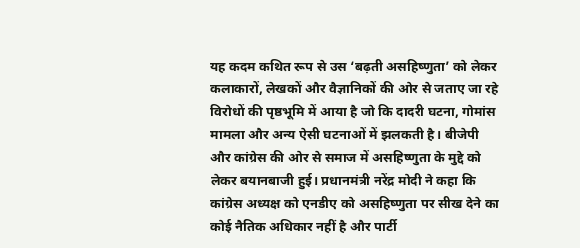यह कदम कथित रूप से उस ‘बढ़ती असहिष्णुता’ को लेकर कलाकारों, लेखकों और वैज्ञानिकों की ओर से जताए जा रहे विरोधों की पृष्ठभूमि में आया है जो कि दादरी घटना, गोमांस मामला और अन्य ऐसी घटनाओं में झलकती है। बीजेपी और कांग्रेस की ओर से समाज में असहिष्णुता के मुद्दे को लेकर बयानबाजी हुई। प्रधानमंत्री नरेंद्र मोदी ने कहा कि कांग्रेस अध्यक्ष को एनडीए को असहिष्णुता पर सीख देने का कोई नैतिक अधिकार नहीं है और पार्टी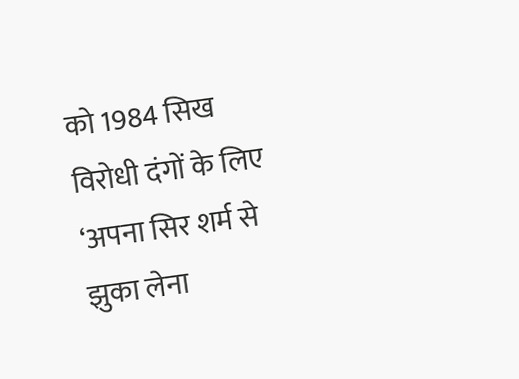को 1984 सिख विरोधी दंगों के लिए ‘अपना सिर शर्म से झुका लेना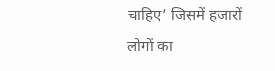चाहिए’ जिसमें हजारों लोगों का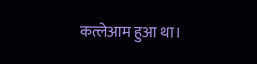कत्लेआम हुआ था।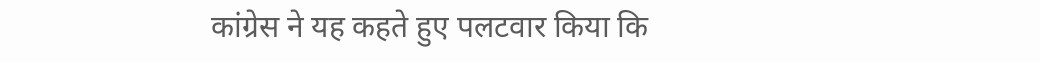कांग्रेस ने यह कहते हुए पलटवार किया कि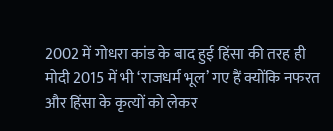2002 में गोधरा कांड के बाद हुई हिंसा की तरह ही मोदी 2015 में भी ‘राजधर्म भूल’ गए हैं क्योंकि नफरत और हिंसा के कृत्यों को लेकर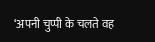‘अपनी चुप्पी के चलते वह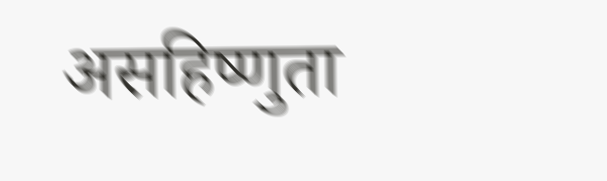असहिष्णुता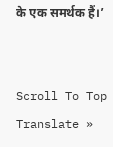के एक समर्थक हैं।’


Scroll To Top
Translate »